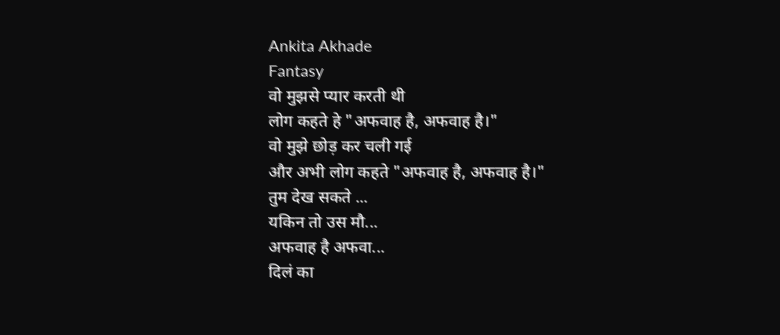Ankita Akhade
Fantasy
वो मुझसे प्यार करती थी
लोग कहते हे "अफवाह है, अफवाह है।"
वो मुझे छोड़ कर चली गई
और अभी लोग कहते "अफवाह है, अफवाह है।"
तुम देख सकते ...
यकिन तो उस मौ...
अफवाह है अफवा...
दिलं का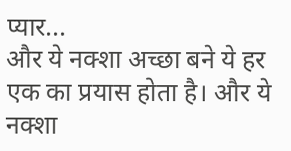प्यार...
और ये नक्शा अच्छा बने ये हर एक का प्रयास होता है। और ये नक्शा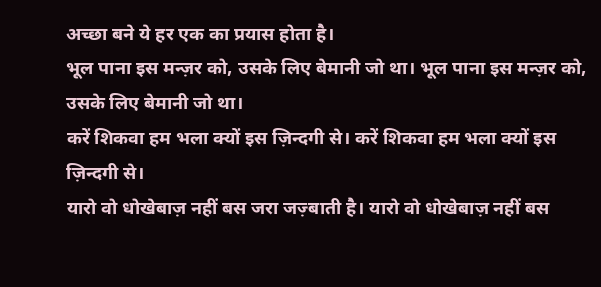अच्छा बने ये हर एक का प्रयास होता है।
भूल पाना इस मन्ज़र को, उसके लिए बेमानी जो था। भूल पाना इस मन्ज़र को, उसके लिए बेमानी जो था।
करें शिकवा हम भला क्यों इस ज़िन्दगी से। करें शिकवा हम भला क्यों इस ज़िन्दगी से।
यारो वो धोखेबाज़ नहीं बस जरा जज़्बाती है। यारो वो धोखेबाज़ नहीं बस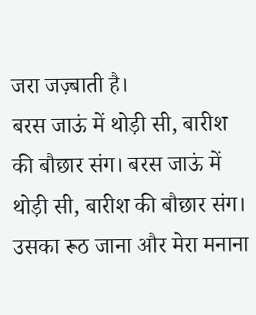जरा जज़्बाती है।
बरस जाऊं में थोड़ी सी, बारीश की बौछार संग। बरस जाऊं में थोड़ी सी, बारीश की बौछार संग।
उसका रूठ जाना और मेरा मनाना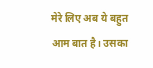मेरे लिए अब ये बहुत आम बात है। उसका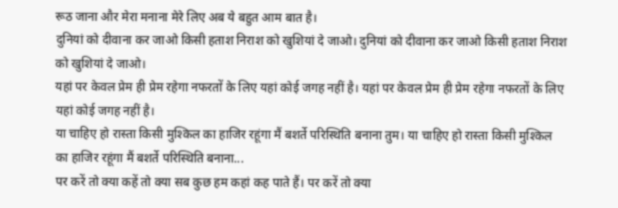रूठ जाना और मेरा मनाना मेरे लिए अब ये बहुत आम बात है।
दुनियां को दीवाना कर जाओ किसी हताश निराश को खुशियां दे जाओ। दुनियां को दीवाना कर जाओ किसी हताश निराश को खुशियां दे जाओ।
यहां पर केवल प्रेम ही प्रेम रहेगा नफरतों के लिए यहां कोई जगह नहीं है। यहां पर केवल प्रेम ही प्रेम रहेगा नफरतों के लिए यहां कोई जगह नहीं है।
या चाहिए हो रास्ता किसी मुश्किल का हाजिर रहूंगा मैं बशर्ते परिस्थिति बनाना तुम। या चाहिए हो रास्ता किसी मुश्किल का हाजिर रहूंगा मैं बशर्ते परिस्थिति बनाना...
पर करें तो क्या कहें तो क्या सब कुछ हम कहां कह पाते हैं। पर करें तो क्या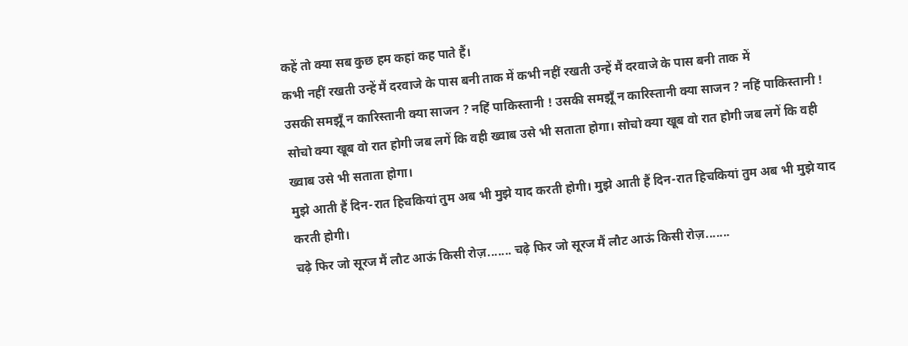कहें तो क्या सब कुछ हम कहां कह पाते हैं।
कभी नहीं रखती उन्हें मैं दरवाजे के पास बनी ताक में कभी नहीं रखती उन्हें मैं दरवाजे के पास बनी ताक में
उसकी समझूँ न कारिस्तानी क्या साजन ? नहिं पाकिस्तानी ! उसकी समझूँ न कारिस्तानी क्या साजन ? नहिं पाकिस्तानी !
सोचो क्या खूब वो रात होगी जब लगें कि वही ख्वाब उसे भी सताता होगा। सोचो क्या खूब वो रात होगी जब लगें कि वही ख्वाब उसे भी सताता होगा।
मुझे आती हैं दिन-रात हिचकियां तुम अब भी मुझे याद करती होगी। मुझे आती हैं दिन-रात हिचकियां तुम अब भी मुझे याद करती होगी।
चढ़े फिर जो सूरज मैं लौट आऊं किसी रोज़....... चढ़े फिर जो सूरज मैं लौट आऊं किसी रोज़.......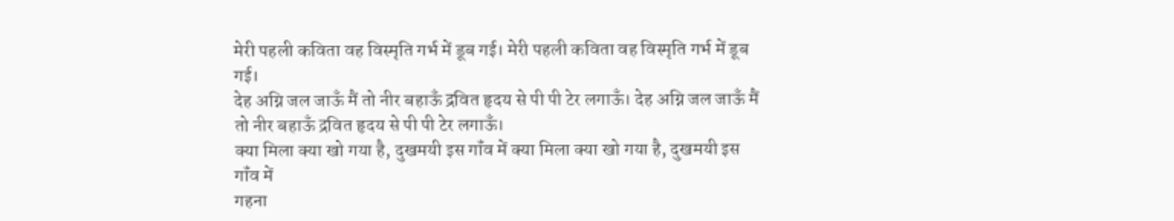मेरी पहली कविता वह विस्मृति गर्भ में डूब गई। मेरी पहली कविता वह विस्मृति गर्भ में डूब गई।
देह अग्नि जल जाऊँ मैं तो नीर बहाऊँ द्रवित हृदय से पी पी टेर लगाऊँ। देह अग्नि जल जाऊँ मैं तो नीर बहाऊँ द्रवित हृदय से पी पी टेर लगाऊँ।
क्या मिला क्या खो गया है, दुखमयी इस गॉंव में क्या मिला क्या खो गया है, दुखमयी इस गॉंव में
गहना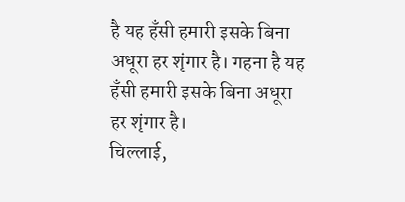है यह हँसी हमारी इसके बिना अधूरा हर शृंगार है। गहना है यह हँसी हमारी इसके बिना अधूरा हर शृंगार है।
चिल्लाई,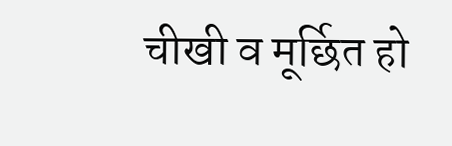चीखी व मूर्छित हो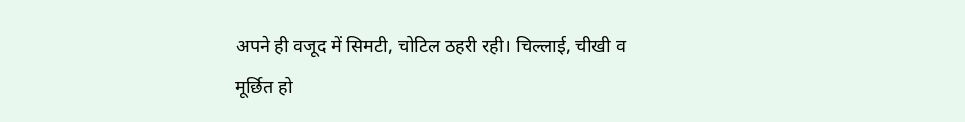अपने ही वजूद में सिमटी, चोटिल ठहरी रही। चिल्लाई, चीखी व मूर्छित हो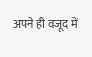अपने ही वजूद में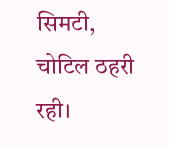सिमटी, चोटिल ठहरी रही।